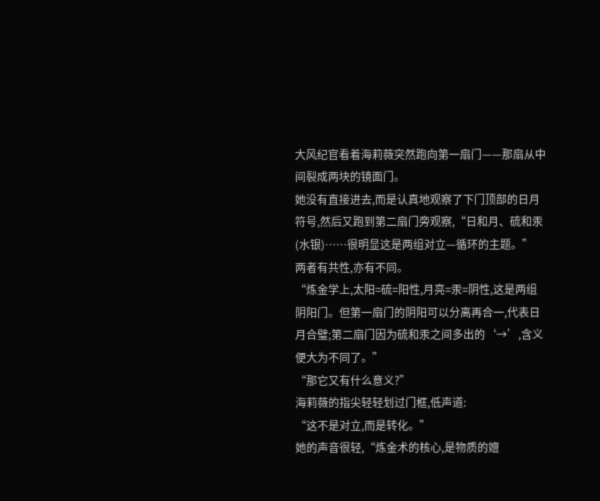大风纪官看着海莉薇突然跑向第一扇门——那扇从中间裂成两块的镜面门。
她没有直接进去,而是认真地观察了下门顶部的日月符号,然后又跑到第二扇门旁观察,“日和月、硫和汞(水银)……很明显这是两组对立—循环的主题。”
两者有共性,亦有不同。
“炼金学上,太阳=硫=阳性,月亮=汞=阴性,这是两组阴阳门。但第一扇门的阴阳可以分离再合一,代表日月合璧;第二扇门因为硫和汞之间多出的‘→’,含义便大为不同了。”
“那它又有什么意义?”
海莉薇的指尖轻轻划过门框,低声道:
“这不是对立,而是转化。”
她的声音很轻,“炼金术的核心,是物质的嬗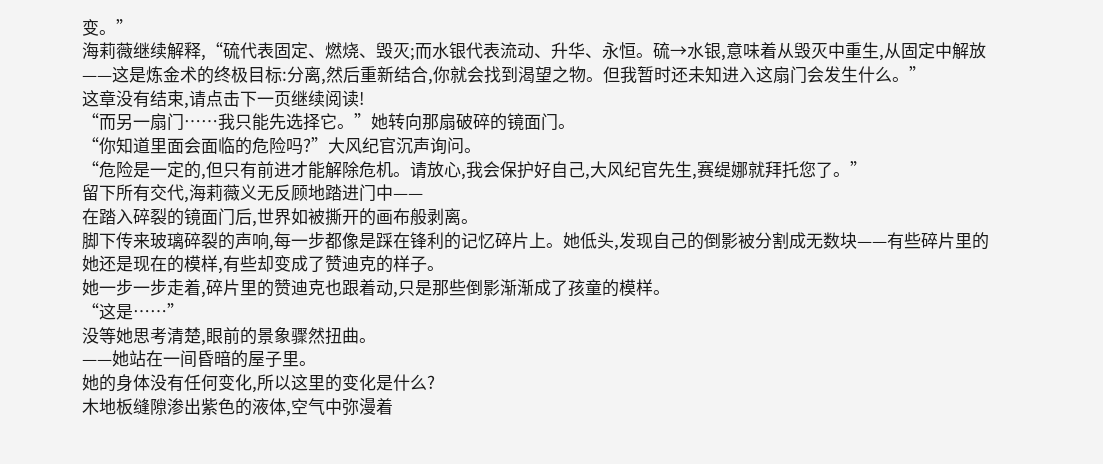变。”
海莉薇继续解释,“硫代表固定、燃烧、毁灭;而水银代表流动、升华、永恒。硫→水银,意味着从毁灭中重生,从固定中解放——这是炼金术的终极目标:分离,然后重新结合,你就会找到渴望之物。但我暂时还未知进入这扇门会发生什么。”
这章没有结束,请点击下一页继续阅读!
“而另一扇门……我只能先选择它。”她转向那扇破碎的镜面门。
“你知道里面会面临的危险吗?”大风纪官沉声询问。
“危险是一定的,但只有前进才能解除危机。请放心,我会保护好自己,大风纪官先生,赛缇娜就拜托您了。”
留下所有交代,海莉薇义无反顾地踏进门中——
在踏入碎裂的镜面门后,世界如被撕开的画布般剥离。
脚下传来玻璃碎裂的声响,每一步都像是踩在锋利的记忆碎片上。她低头,发现自己的倒影被分割成无数块——有些碎片里的她还是现在的模样,有些却变成了赞迪克的样子。
她一步一步走着,碎片里的赞迪克也跟着动,只是那些倒影渐渐成了孩童的模样。
“这是……”
没等她思考清楚,眼前的景象骤然扭曲。
——她站在一间昏暗的屋子里。
她的身体没有任何变化,所以这里的变化是什么?
木地板缝隙渗出紫色的液体,空气中弥漫着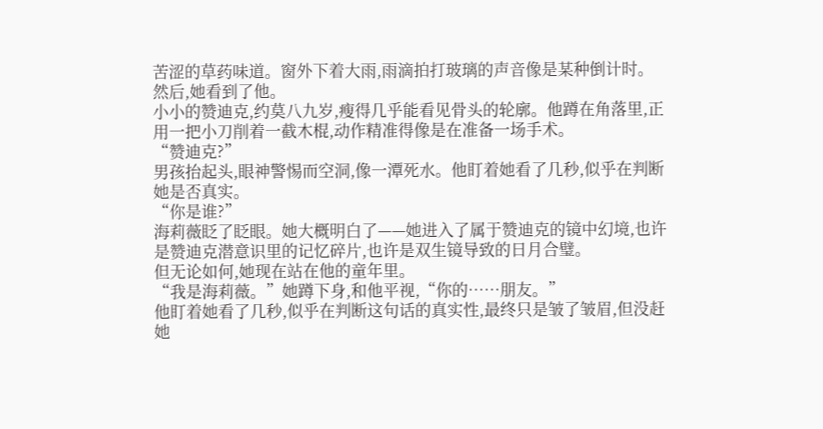苦涩的草药味道。窗外下着大雨,雨滴拍打玻璃的声音像是某种倒计时。
然后,她看到了他。
小小的赞迪克,约莫八九岁,瘦得几乎能看见骨头的轮廓。他蹲在角落里,正用一把小刀削着一截木棍,动作精准得像是在准备一场手术。
“赞迪克?”
男孩抬起头,眼神警惕而空洞,像一潭死水。他盯着她看了几秒,似乎在判断她是否真实。
“你是谁?”
海莉薇眨了眨眼。她大概明白了——她进入了属于赞迪克的镜中幻境,也许是赞迪克潜意识里的记忆碎片,也许是双生镜导致的日月合璧。
但无论如何,她现在站在他的童年里。
“我是海莉薇。”她蹲下身,和他平视,“你的……朋友。”
他盯着她看了几秒,似乎在判断这句话的真实性,最终只是皱了皱眉,但没赶她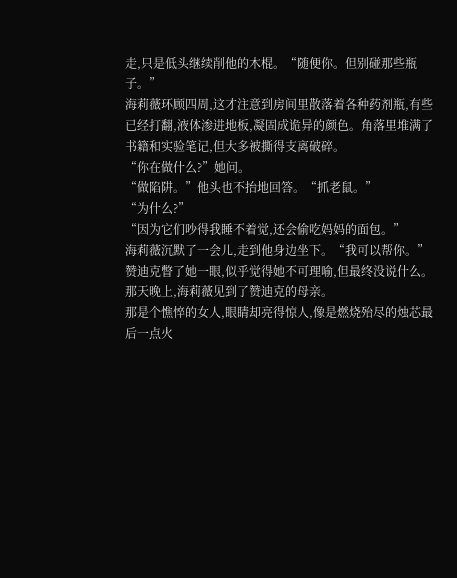走,只是低头继续削他的木棍。“随便你。但别碰那些瓶子。”
海莉薇环顾四周,这才注意到房间里散落着各种药剂瓶,有些已经打翻,液体渗进地板,凝固成诡异的颜色。角落里堆满了书籍和实验笔记,但大多被撕得支离破碎。
“你在做什么?”她问。
“做陷阱。”他头也不抬地回答。“抓老鼠。”
“为什么?”
“因为它们吵得我睡不着觉,还会偷吃妈妈的面包。”
海莉薇沉默了一会儿,走到他身边坐下。“我可以帮你。”
赞迪克瞥了她一眼,似乎觉得她不可理喻,但最终没说什么。
那天晚上,海莉薇见到了赞迪克的母亲。
那是个憔悴的女人,眼睛却亮得惊人,像是燃烧殆尽的烛芯最后一点火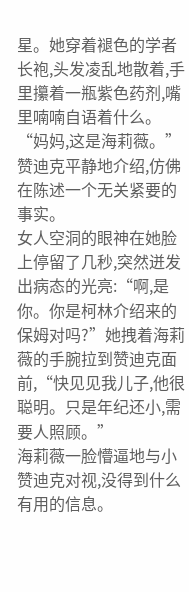星。她穿着褪色的学者长袍,头发凌乱地散着,手里攥着一瓶紫色药剂,嘴里喃喃自语着什么。
“妈妈,这是海莉薇。”赞迪克平静地介绍,仿佛在陈述一个无关紧要的事实。
女人空洞的眼神在她脸上停留了几秒,突然迸发出病态的光亮:“啊,是你。你是柯林介绍来的保姆对吗?”她拽着海莉薇的手腕拉到赞迪克面前,“快见见我儿子,他很聪明。只是年纪还小,需要人照顾。”
海莉薇一脸懵逼地与小赞迪克对视,没得到什么有用的信息。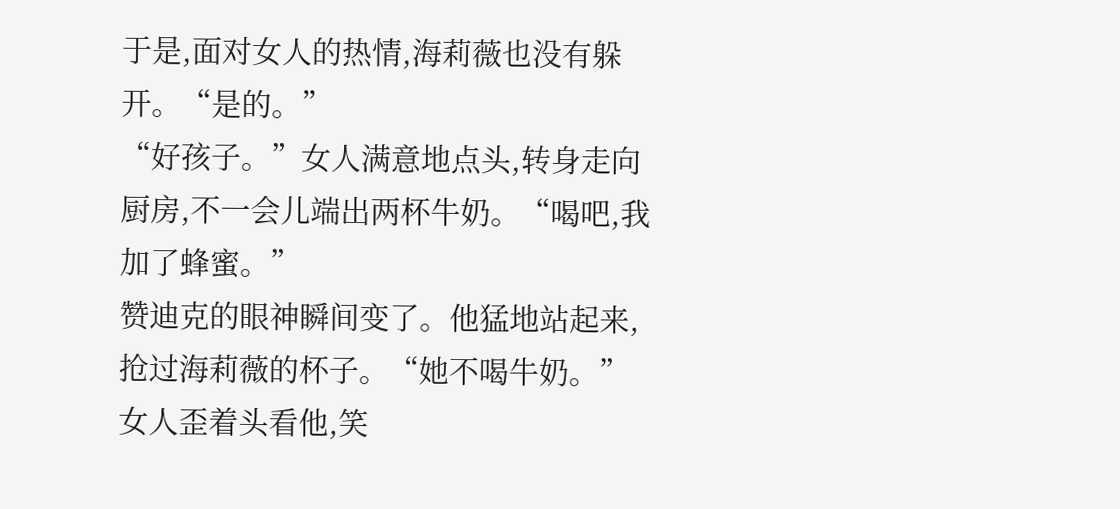于是,面对女人的热情,海莉薇也没有躲开。“是的。”
“好孩子。”女人满意地点头,转身走向厨房,不一会儿端出两杯牛奶。“喝吧,我加了蜂蜜。”
赞迪克的眼神瞬间变了。他猛地站起来,抢过海莉薇的杯子。“她不喝牛奶。”
女人歪着头看他,笑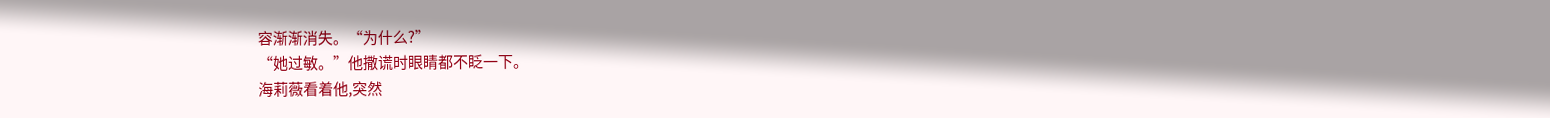容渐渐消失。“为什么?”
“她过敏。”他撒谎时眼睛都不眨一下。
海莉薇看着他,突然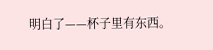明白了——杯子里有东西。